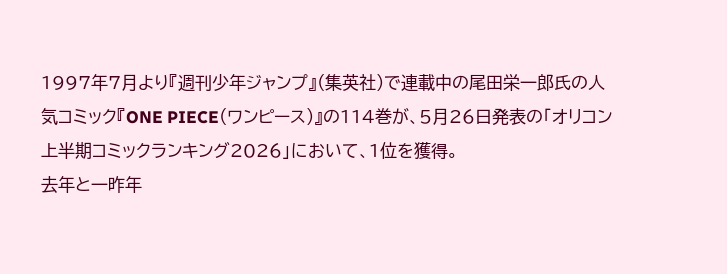1997年7月より『週刊少年ジャンプ』(集英社)で連載中の尾田栄一郎氏の人気コミック『ONE PIECE(ワンピース)』の114巻が、5月26日発表の「オリコン上半期コミックランキング2026」において、1位を獲得。
去年と一昨年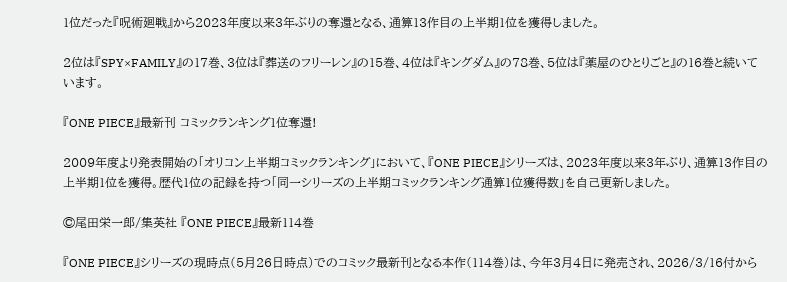1位だった『呪術廻戦』から2023年度以来3年ぶりの奪還となる、通算13作目の上半期1位を獲得しました。

2位は『SPY×FAMILY』の17巻、3位は『葬送のフリーレン』の15巻、4位は『キングダム』の78巻、5位は『薬屋のひとりごと』の16巻と続いています。

『ONE PIECE』最新刊 コミックランキング1位奪還!

2009年度より発表開始の「オリコン上半期コミックランキング」において、『ONE PIECE』シリーズは、2023年度以来3年ぶり、通算13作目の上半期1位を獲得。歴代1位の記録を持つ「同一シリーズの上半期コミックランキング通算1位獲得数」を自己更新しました。

©尾田栄一郎/集英社 『ONE PIECE』最新114巻

『ONE PIECE』シリーズの現時点(5月26日時点)でのコミック最新刊となる本作(114巻)は、今年3月4日に発売され、2026/3/16付から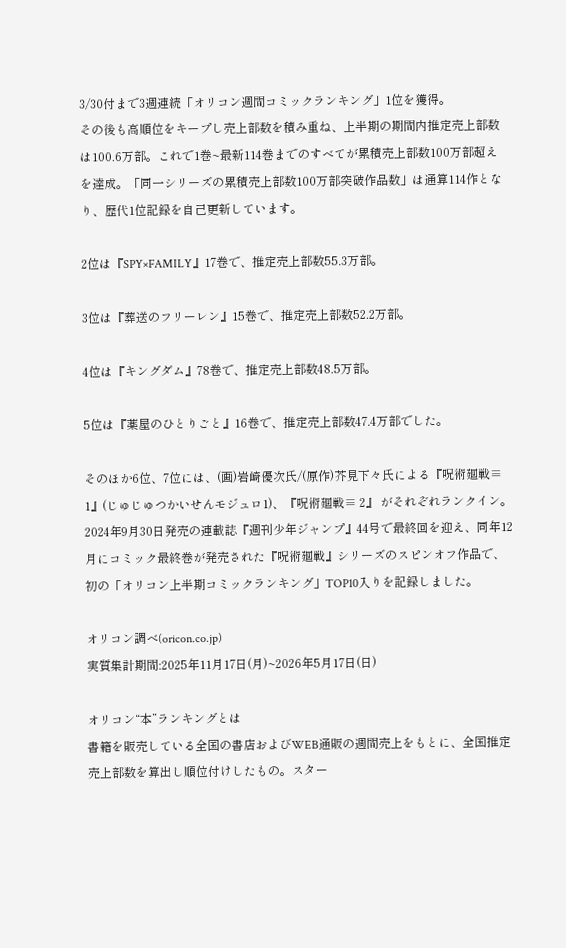3/30付まで3週連続「オリコン週間コミックランキング」1位を獲得。
その後も高順位をキープし売上部数を積み重ね、上半期の期間内推定売上部数は100.6万部。これで1巻~最新114巻までのすべてが累積売上部数100万部超えを達成。「同一シリーズの累積売上部数100万部突破作品数」は通算114作となり、歴代1位記録を自己更新しています。

2位は『SPY×FAMILY』17巻で、推定売上部数55.3万部。

3位は『葬送のフリーレン』15巻で、推定売上部数52.2万部。

4位は『キングダム』78巻で、推定売上部数48.5万部。

5位は『薬屋のひとりごと』16巻で、推定売上部数47.4万部でした。

そのほか6位、7位には、(画)岩崎優次氏/(原作)芥見下々氏による『呪術廻戦≡ 1』(じゅじゅつかいせんモジュロ1)、『呪術廻戦≡ 2』 がそれぞれランクイン。
2024年9月30日発売の連載誌『週刊少年ジャンプ』44号で最終回を迎え、同年12月にコミック最終巻が発売された『呪術廻戦』シリーズのスピンオフ作品で、初の「オリコン上半期コミックランキング」TOP10入りを記録しました。

オリコン調べ(oricon.co.jp)
実質集計期間:2025年11月17日(月)~2026年5月17日(日)

オリコン“本”ランキングとは
書籍を販売している全国の書店およびWEB通販の週間売上をもとに、全国推定売上部数を算出し順位付けしたもの。スター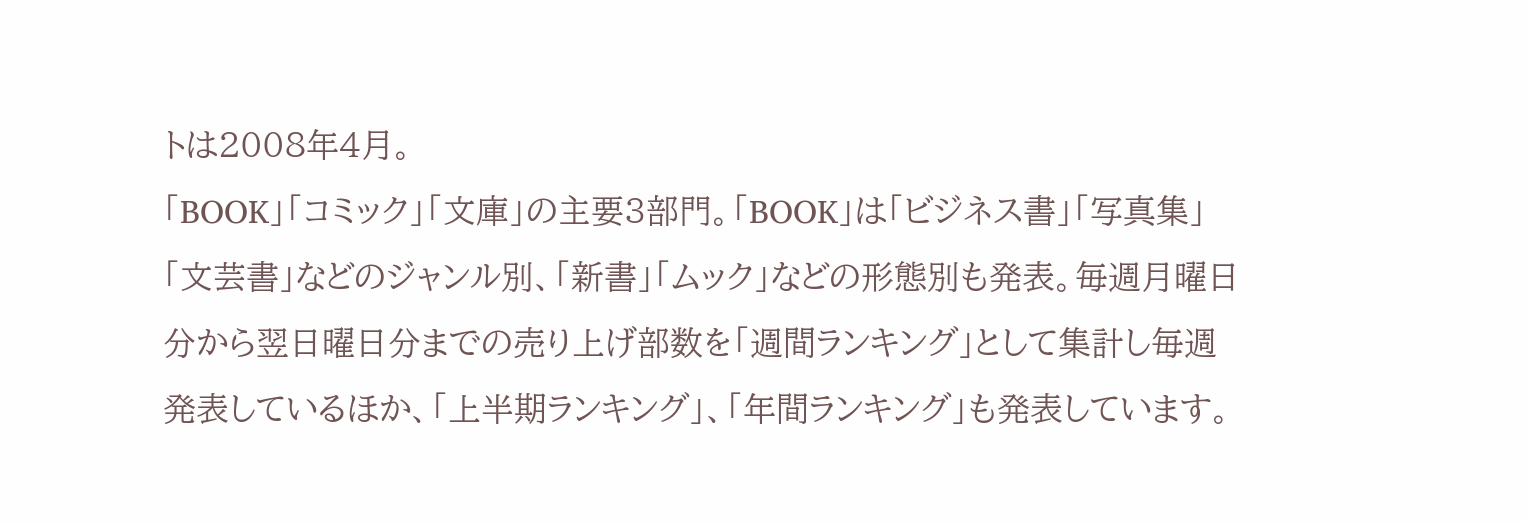トは2008年4月。
「BOOK」「コミック」「文庫」の主要3部門。「BOOK」は「ビジネス書」「写真集」「文芸書」などのジャンル別、「新書」「ムック」などの形態別も発表。毎週月曜日分から翌日曜日分までの売り上げ部数を「週間ランキング」として集計し毎週発表しているほか、「上半期ランキング」、「年間ランキング」も発表しています。